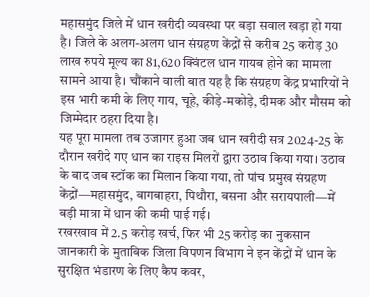महासमुंद जिले में धान खरीदी व्यवस्था पर बड़ा सवाल खड़ा हो गया है। जिले के अलग-अलग धान संग्रहण केंद्रों से करीब 25 करोड़ 30 लाख रुपये मूल्य का 81,620 क्विंटल धान गायब होने का मामला सामने आया है। चौंकाने वाली बात यह है कि संग्रहण केंद्र प्रभारियों ने इस भारी कमी के लिए गाय, चूहे, कीड़े-मकोड़े, दीमक और मौसम को जिम्मेदार ठहरा दिया है।
यह पूरा मामला तब उजागर हुआ जब धान खरीदी सत्र 2024-25 के दौरान खरीदे गए धान का राइस मिलरों द्वारा उठाव किया गया। उठाव के बाद जब स्टॉक का मिलान किया गया, तो पांच प्रमुख संग्रहण केंद्रों—महासमुंद, बागबाहरा, पिथौरा, बसना और सरायपाली—में बड़ी मात्रा में धान की कमी पाई गई।
रखरखाव में 2.5 करोड़ खर्च, फिर भी 25 करोड़ का नुकसान
जानकारी के मुताबिक जिला विपणन विभाग ने इन केंद्रों में धान के सुरक्षित भंडारण के लिए कैप कवर,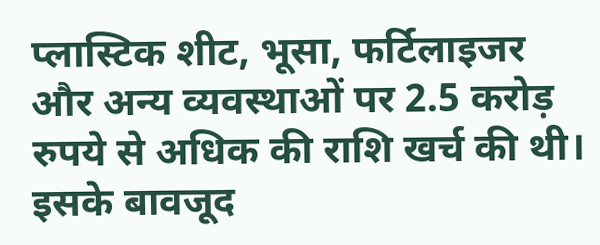प्लास्टिक शीट, भूसा, फर्टिलाइजर और अन्य व्यवस्थाओं पर 2.5 करोड़ रुपये से अधिक की राशि खर्च की थी। इसके बावजूद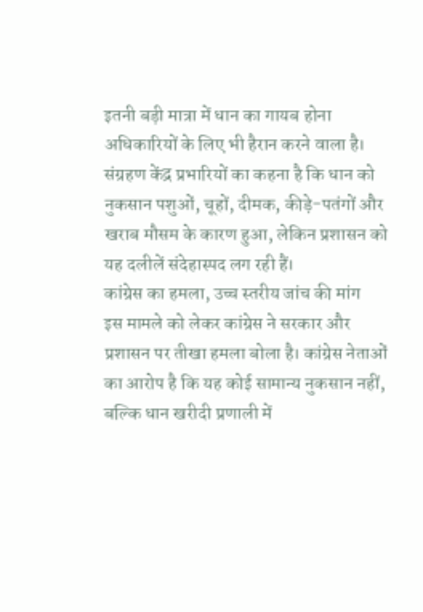इतनी बड़ी मात्रा में धान का गायब होना अधिकारियों के लिए भी हैरान करने वाला है।
संग्रहण केंद्र प्रभारियों का कहना है कि धान को नुकसान पशुओं, चूहों, दीमक, कीड़े-पतंगों और खराब मौसम के कारण हुआ, लेकिन प्रशासन को यह दलीलें संदेहास्पद लग रही हैं।
कांग्रेस का हमला, उच्च स्तरीय जांच की मांग
इस मामले को लेकर कांग्रेस ने सरकार और प्रशासन पर तीखा हमला बोला है। कांग्रेस नेताओं का आरोप है कि यह कोई सामान्य नुकसान नहीं, बल्कि धान खरीदी प्रणाली में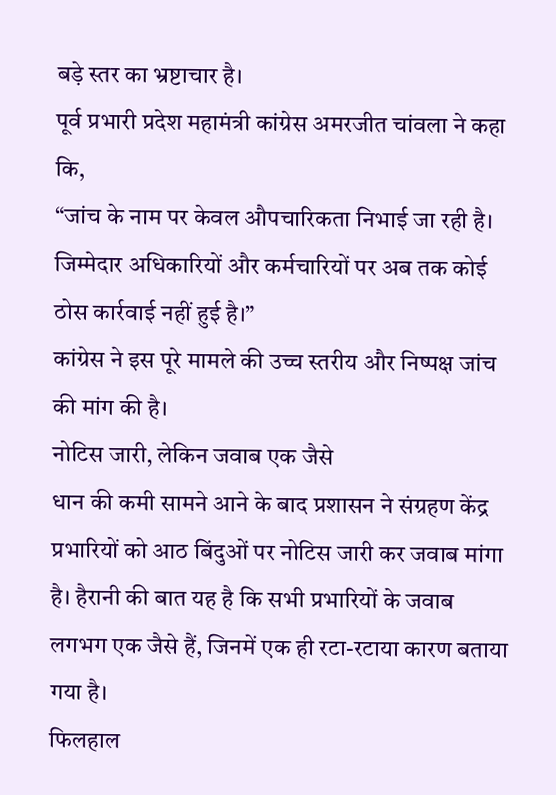बड़े स्तर का भ्रष्टाचार है।
पूर्व प्रभारी प्रदेश महामंत्री कांग्रेस अमरजीत चांवला ने कहा कि,
“जांच के नाम पर केवल औपचारिकता निभाई जा रही है। जिम्मेदार अधिकारियों और कर्मचारियों पर अब तक कोई ठोस कार्रवाई नहीं हुई है।”
कांग्रेस ने इस पूरे मामले की उच्च स्तरीय और निष्पक्ष जांच की मांग की है।
नोटिस जारी, लेकिन जवाब एक जैसे
धान की कमी सामने आने के बाद प्रशासन ने संग्रहण केंद्र प्रभारियों को आठ बिंदुओं पर नोटिस जारी कर जवाब मांगा है। हैरानी की बात यह है कि सभी प्रभारियों के जवाब लगभग एक जैसे हैं, जिनमें एक ही रटा-रटाया कारण बताया गया है।
फिलहाल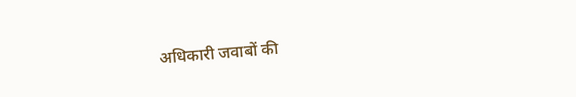अधिकारी जवाबों की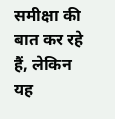समीक्षा की बात कर रहे हैं, लेकिन यह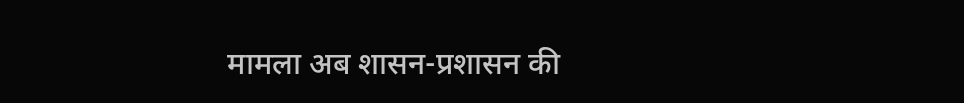मामला अब शासन-प्रशासन की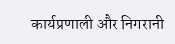कार्यप्रणाली और निगरानी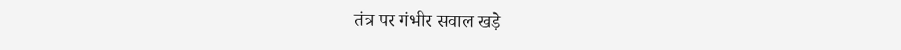तंत्र पर गंभीर सवाल खड़े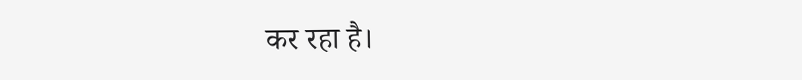कर रहा है।